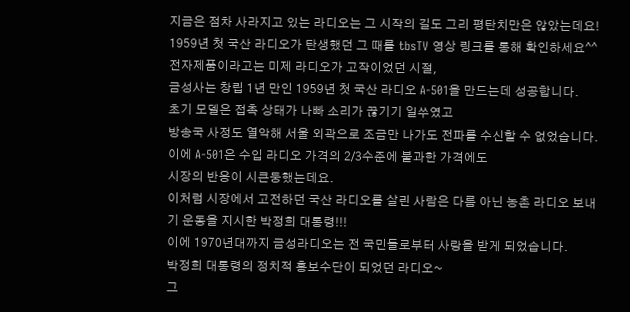지금은 점차 사라지고 있는 라디오는 그 시작의 길도 그리 평탄치만은 않았는데요!
1959년 첫 국산 라디오가 탄생했던 그 때를 tbsTV 영상 링크를 통해 확인하세요^^
전자제품이라고는 미제 라디오가 고작이었던 시절,
금성사는 창립 1년 만인 1959년 첫 국산 라디오 A-501을 만드는데 성공합니다.
초기 모델은 접촉 상태가 나빠 소리가 끊기기 일쑤였고
방송국 사정도 열악해 서울 외곽으로 조금만 나가도 전파를 수신할 수 없었습니다.
이에 A-501은 수입 라디오 가격의 2/3수준에 불과한 가격에도
시장의 반응이 시큰둥했는데요.
이처럼 시장에서 고전하던 국산 라디오를 살린 사람은 다름 아닌 농촌 라디오 보내기 운동을 지시한 박정희 대통령!!!
이에 1970년대까지 금성라디오는 전 국민들로부터 사랑을 받게 되었습니다.
박정희 대통령의 정치적 홍보수단이 되었던 라디오~
그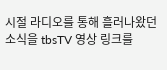시절 라디오를 통해 흘러나왔던 소식을 tbsTV 영상 링크를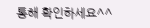통해 확인하세요^^